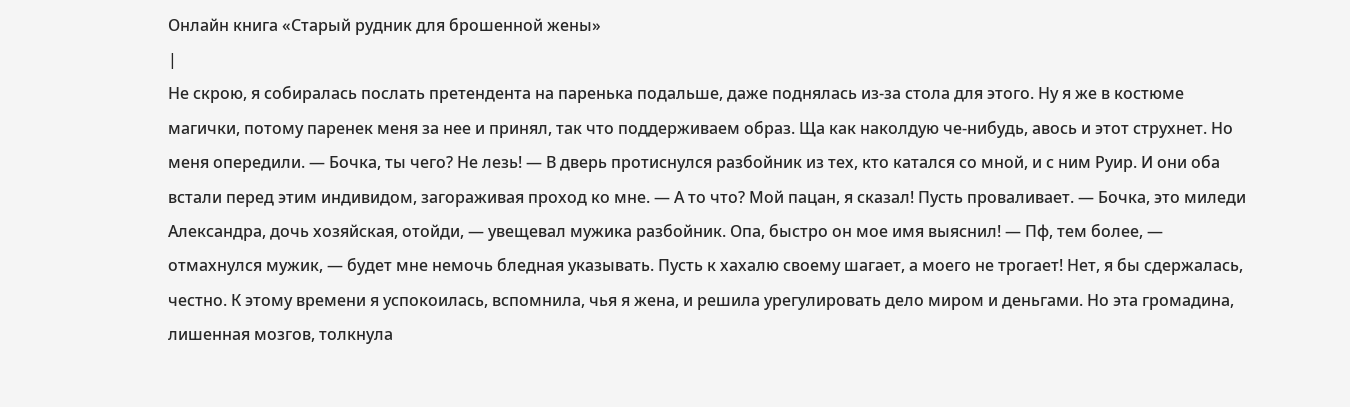Онлайн книга «Старый рудник для брошенной жены»
|
Не скрою, я собиралась послать претендента на паренька подальше, даже поднялась из-за стола для этого. Ну я же в костюме магички, потому паренек меня за нее и принял, так что поддерживаем образ. Ща как наколдую че-нибудь, авось и этот струхнет. Но меня опередили. — Бочка, ты чего? Не лезь! — В дверь протиснулся разбойник из тех, кто катался со мной, и с ним Руир. И они оба встали перед этим индивидом, загораживая проход ко мне. — А то что? Мой пацан, я сказал! Пусть проваливает. — Бочка, это миледи Александра, дочь хозяйская, отойди, — увещевал мужика разбойник. Опа, быстро он мое имя выяснил! — Пф, тем более, — отмахнулся мужик, — будет мне немочь бледная указывать. Пусть к хахалю своему шагает, а моего не трогает! Нет, я бы сдержалась, честно. К этому времени я успокоилась, вспомнила, чья я жена, и решила урегулировать дело миром и деньгами. Но эта громадина, лишенная мозгов, толкнула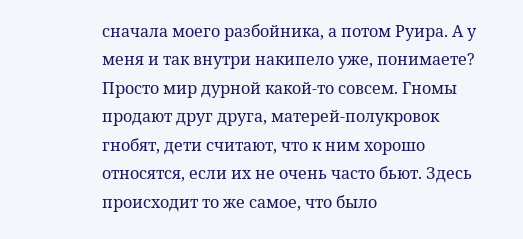сначала моего разбойника, а потом Руира. А у меня и так внутри накипело уже, понимаете? Просто мир дурной какой-то совсем. Гномы продают друг друга, матерей-полукровок гнобят, дети считают, что к ним хорошо относятся, если их не очень часто бьют. Здесь происходит то же самое, что было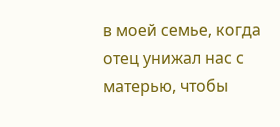в моей семье, когда отец унижал нас с матерью, чтобы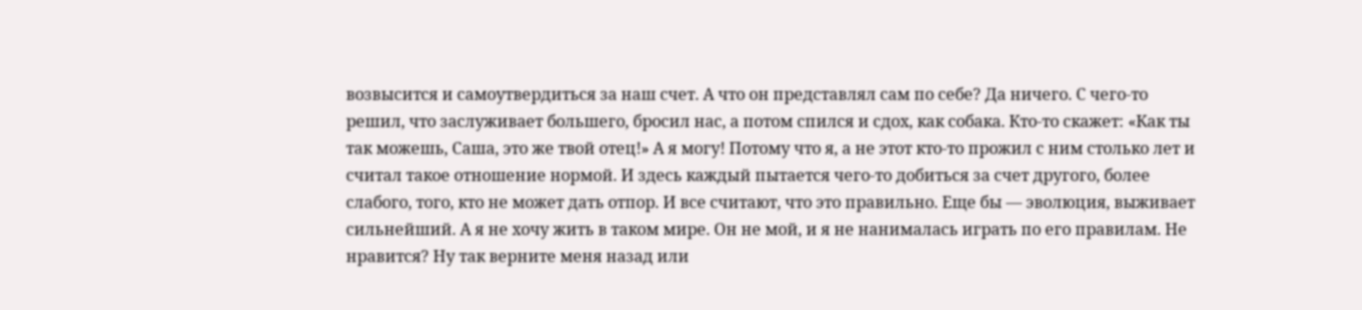возвысится и самоутвердиться за наш счет. А что он представлял сам по себе? Да ничего. С чего-то решил, что заслуживает большего, бросил нас, а потом спился и сдох, как собака. Кто-то скажет: «Как ты так можешь, Саша, это же твой отец!» А я могу! Потому что я, а не этот кто-то прожил с ним столько лет и считал такое отношение нормой. И здесь каждый пытается чего-то добиться за счет другого, более слабого, того, кто не может дать отпор. И все считают, что это правильно. Еще бы — эволюция, выживает сильнейший. А я не хочу жить в таком мире. Он не мой, и я не нанималась играть по его правилам. Не нравится? Ну так верните меня назад или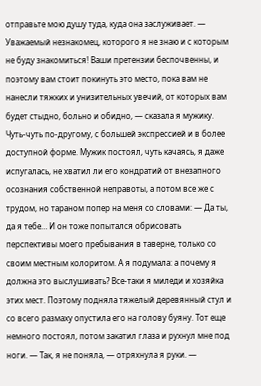отправьте мою душу туда, куда она заслуживает. — Уважаемый незнакомец, которого я не знаю и с которым не буду знакомиться! Ваши претензии беспочвенны, и поэтому вам стоит покинуть это место, пока вам не нанесли тяжких и унизительных увечий, от которых вам будет стыдно, больно и обидно, — сказала я мужику. Чуть-чуть по-другому, с большей экспрессией и в более доступной форме. Мужик постоял, чуть качаясь, я даже испугалась, не хватил ли его кондратий от внезапного осознания собственной неправоты, а потом все же с трудом, но тараном попер на меня со словами: — Да ты, да я тебе… И он тоже попытался обрисовать перспективы моего пребывания в таверне, только со своим местным колоритом. А я подумала: а почему я должна это выслушивать? Все-таки я миледи и хозяйка этих мест. Поэтому подняла тяжелый деревянный стул и со всего размаху опустила его на голову буяну. Тот еще немного постоял, потом закатил глаза и рухнул мне под ноги. — Так, я не поняла, — отряхнула я руки. —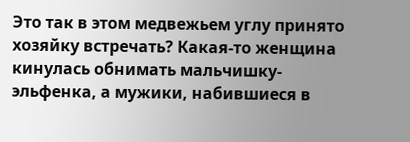Это так в этом медвежьем углу принято хозяйку встречать? Какая-то женщина кинулась обнимать мальчишку-эльфенка, а мужики, набившиеся в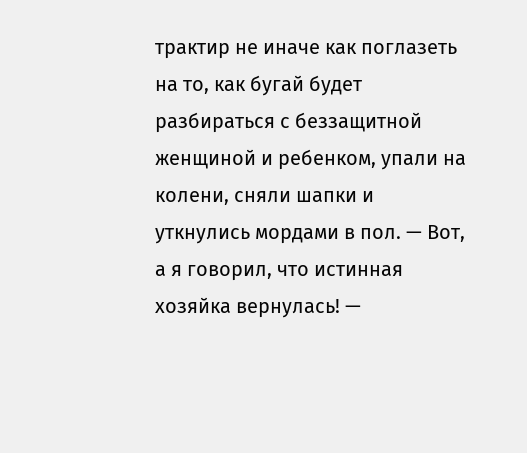трактир не иначе как поглазеть на то, как бугай будет разбираться с беззащитной женщиной и ребенком, упали на колени, сняли шапки и уткнулись мордами в пол. — Вот, а я говорил, что истинная хозяйка вернулась! —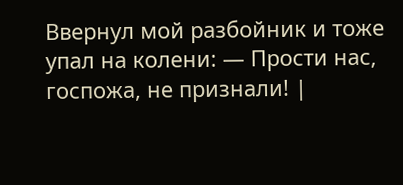Ввернул мой разбойник и тоже упал на колени: — Прости нас, госпожа, не признали! |